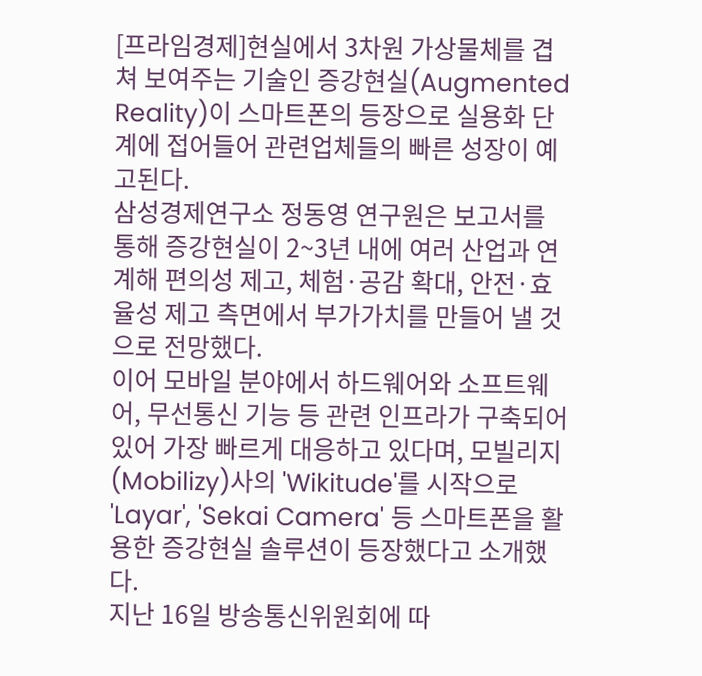[프라임경제]현실에서 3차원 가상물체를 겹쳐 보여주는 기술인 증강현실(Augmented Reality)이 스마트폰의 등장으로 실용화 단계에 접어들어 관련업체들의 빠른 성장이 예고된다.
삼성경제연구소 정동영 연구원은 보고서를 통해 증강현실이 2~3년 내에 여러 산업과 연계해 편의성 제고, 체험·공감 확대, 안전·효율성 제고 측면에서 부가가치를 만들어 낼 것으로 전망했다.
이어 모바일 분야에서 하드웨어와 소프트웨어, 무선통신 기능 등 관련 인프라가 구축되어 있어 가장 빠르게 대응하고 있다며, 모빌리지(Mobilizy)사의 'Wikitude'를 시작으로 'Layar', 'Sekai Camera' 등 스마트폰을 활용한 증강현실 솔루션이 등장했다고 소개했다.
지난 16일 방송통신위원회에 따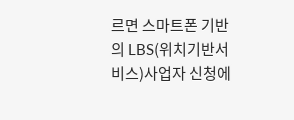르면 스마트폰 기반의 LBS(위치기반서비스)사업자 신청에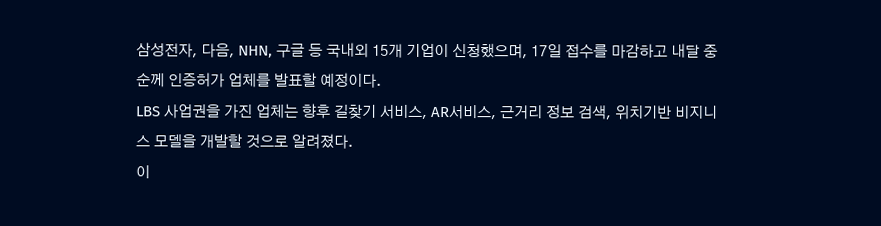삼성전자, 다음, NHN, 구글 등 국내외 15개 기업이 신청했으며, 17일 접수를 마감하고 내달 중순께 인증허가 업체를 발표할 예정이다.
LBS 사업권을 가진 업체는 향후 길찾기 서비스, AR서비스, 근거리 정보 검색, 위치기반 비지니스 모델을 개발할 것으로 알려졌다.
이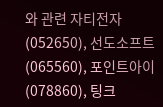와 관련 자티전자(052650), 선도소프트(065560), 포인트아이(078860), 팅크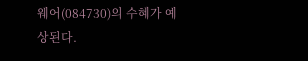웨어(084730)의 수혜가 예상된다.